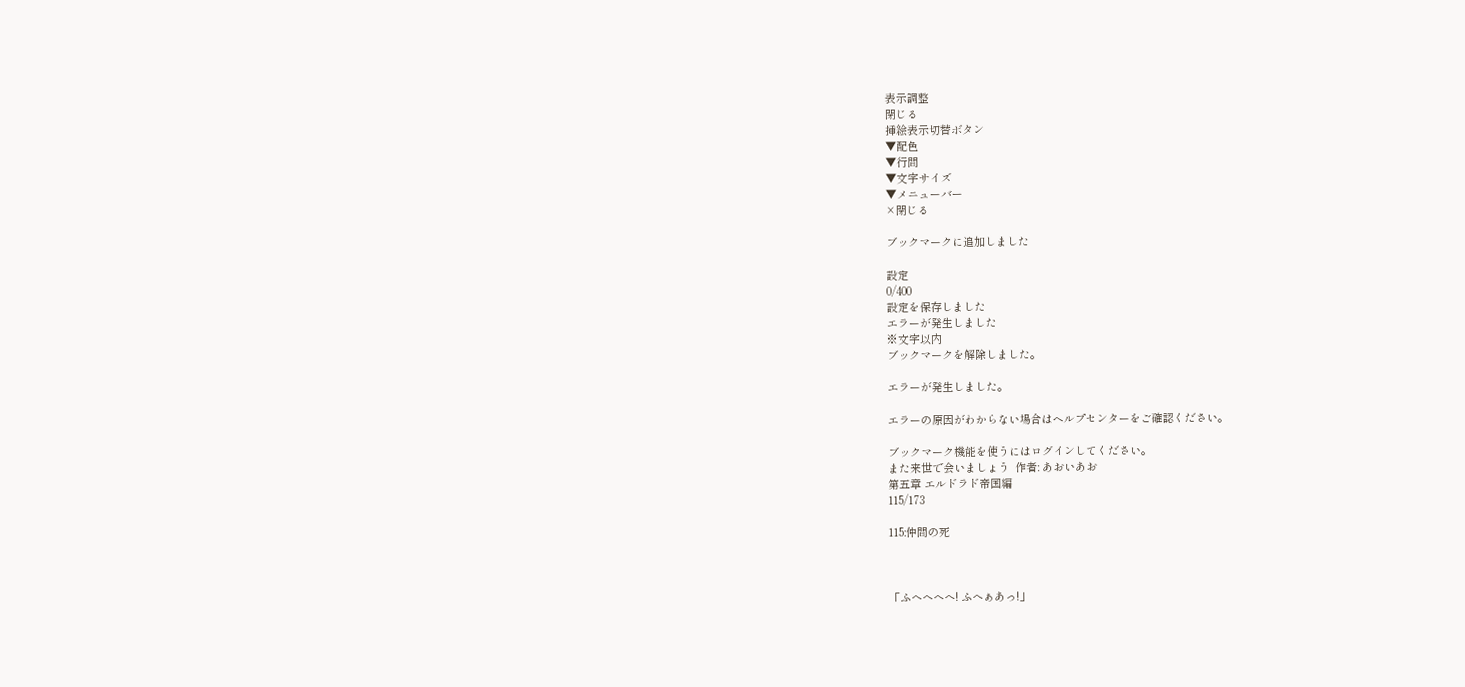表示調整
閉じる
挿絵表示切替ボタン
▼配色
▼行間
▼文字サイズ
▼メニューバー
×閉じる

ブックマークに追加しました

設定
0/400
設定を保存しました
エラーが発生しました
※文字以内
ブックマークを解除しました。

エラーが発生しました。

エラーの原因がわからない場合はヘルプセンターをご確認ください。

ブックマーク機能を使うにはログインしてください。
また来世で会いましょう  作者: あおいあお
第五章 エルドラド帝国編
115/173

115:仲間の死



「ふへへへへ! ふへぁあっ!」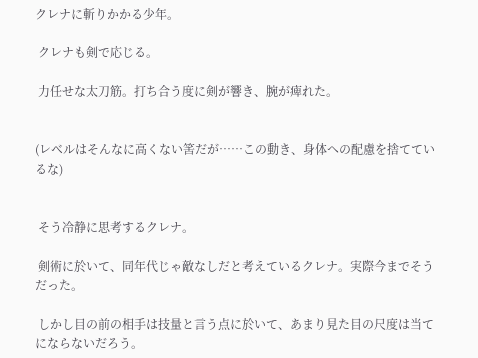クレナに斬りかかる少年。

 クレナも剣で応じる。

 力任せな太刀筋。打ち合う度に剣が響き、腕が痺れた。


(レベルはそんなに高くない筈だが……この動き、身体への配慮を捨てているな)


 そう冷静に思考するクレナ。

 剣術に於いて、同年代じゃ敵なしだと考えているクレナ。実際今までそうだった。

 しかし目の前の相手は技量と言う点に於いて、あまり見た目の尺度は当てにならないだろう。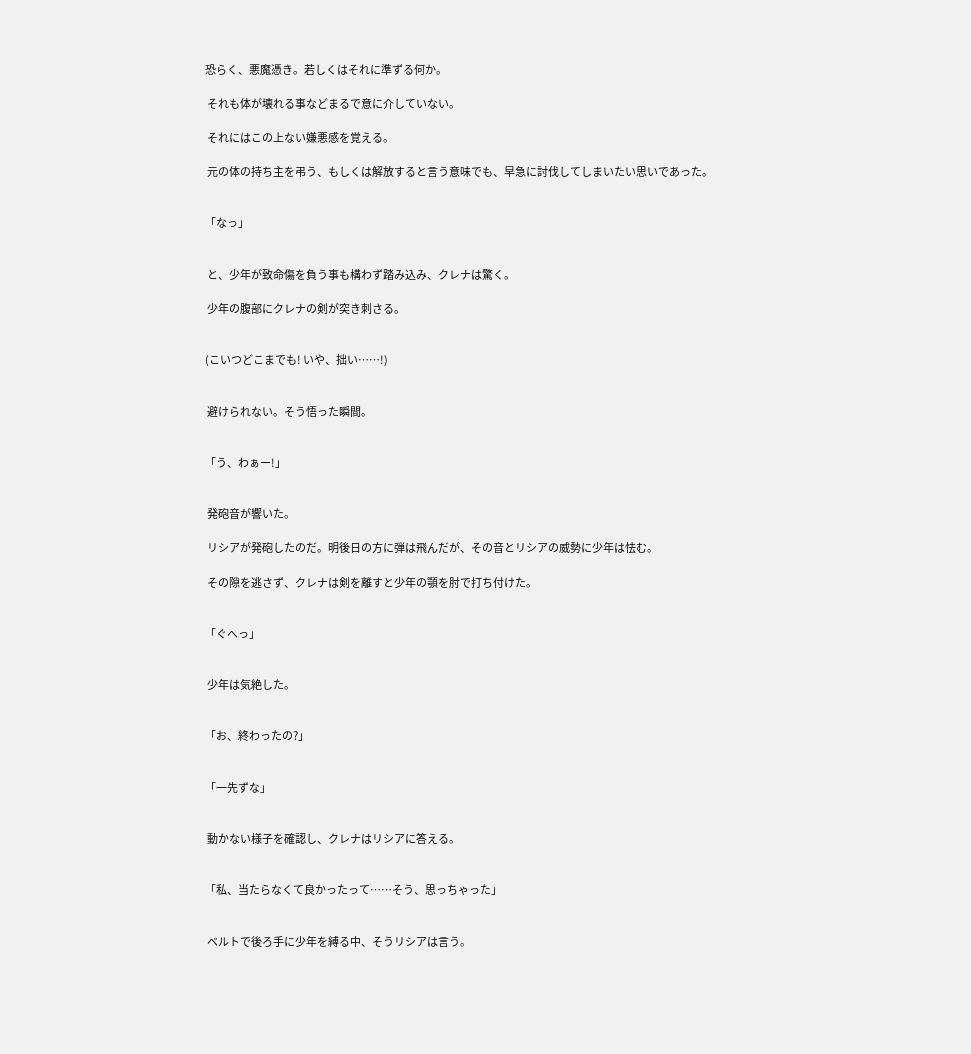恐らく、悪魔憑き。若しくはそれに準ずる何か。

 それも体が壊れる事などまるで意に介していない。

 それにはこの上ない嫌悪感を覚える。

 元の体の持ち主を弔う、もしくは解放すると言う意味でも、早急に討伐してしまいたい思いであった。


「なっ」


 と、少年が致命傷を負う事も構わず踏み込み、クレナは驚く。

 少年の腹部にクレナの剣が突き刺さる。


(こいつどこまでも! いや、拙い……!)


 避けられない。そう悟った瞬間。


「う、わぁー!」


 発砲音が響いた。

 リシアが発砲したのだ。明後日の方に弾は飛んだが、その音とリシアの威勢に少年は怯む。

 その隙を逃さず、クレナは剣を離すと少年の顎を肘で打ち付けた。


「ぐへっ」


 少年は気絶した。


「お、終わったの?」


「一先ずな」


 動かない様子を確認し、クレナはリシアに答える。


「私、当たらなくて良かったって……そう、思っちゃった」


 ベルトで後ろ手に少年を縛る中、そうリシアは言う。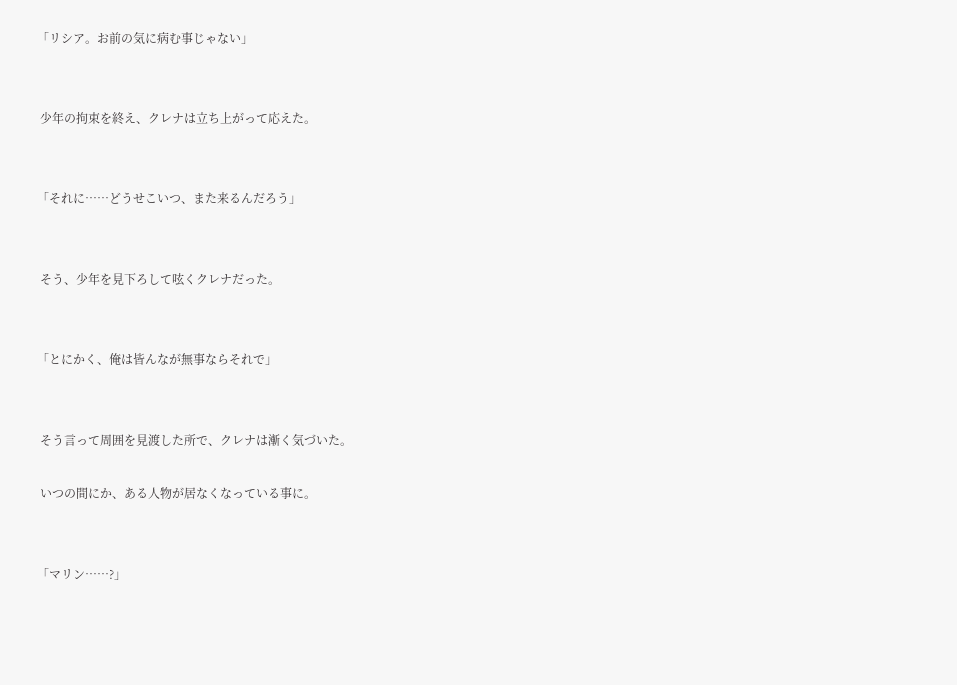「リシア。お前の気に病む事じゃない」


 少年の拘束を終え、クレナは立ち上がって応えた。


「それに……どうせこいつ、また来るんだろう」


 そう、少年を見下ろして呟くクレナだった。


「とにかく、俺は皆んなが無事ならそれで」


 そう言って周囲を見渡した所で、クレナは漸く気づいた。

 いつの間にか、ある人物が居なくなっている事に。


「マリン……?」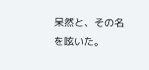呆然と、その名を呟いた。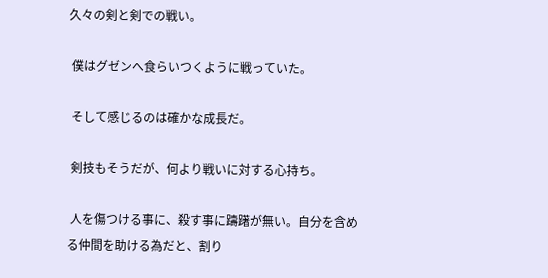久々の剣と剣での戦い。

 僕はグゼンへ食らいつくように戦っていた。

 そして感じるのは確かな成長だ。

 剣技もそうだが、何より戦いに対する心持ち。

 人を傷つける事に、殺す事に躊躇が無い。自分を含める仲間を助ける為だと、割り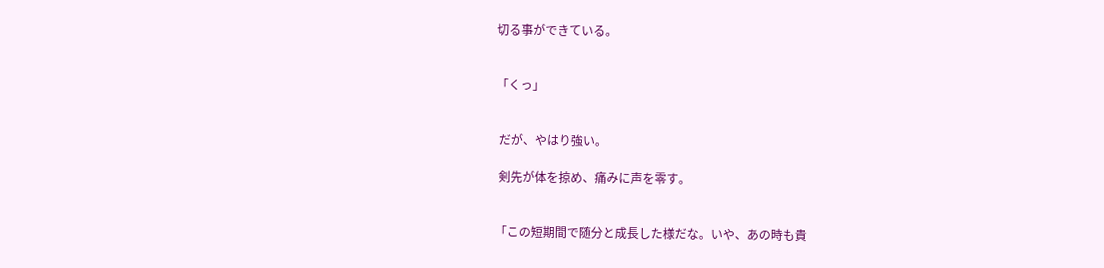切る事ができている。


「くっ」


 だが、やはり強い。

 剣先が体を掠め、痛みに声を零す。


「この短期間で随分と成長した様だな。いや、あの時も貴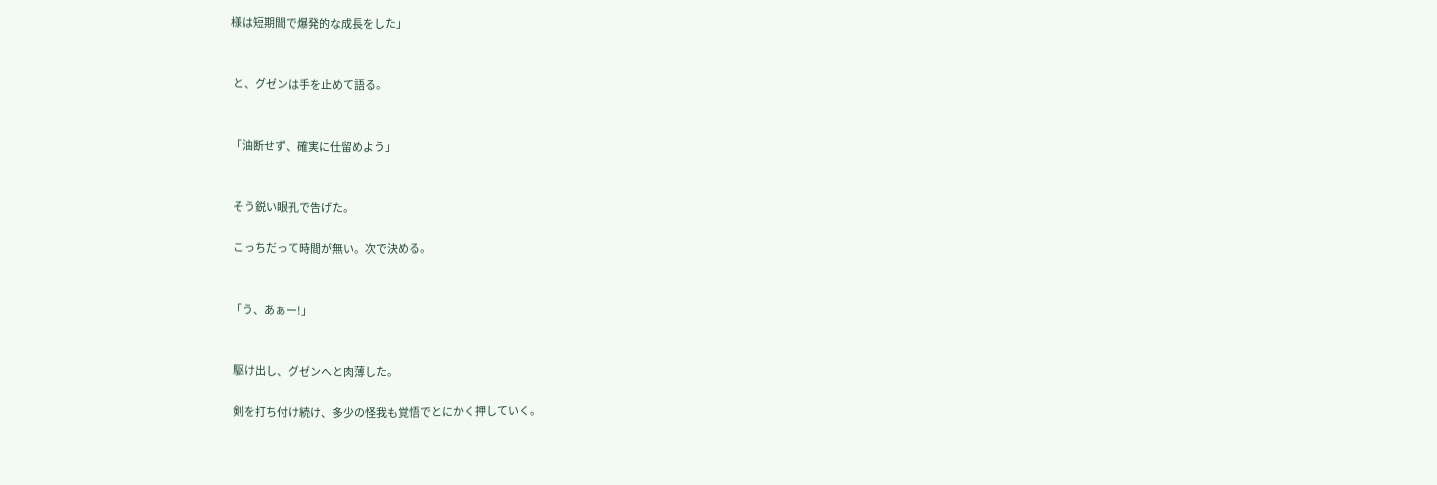様は短期間で爆発的な成長をした」


 と、グゼンは手を止めて語る。


「油断せず、確実に仕留めよう」


 そう鋭い眼孔で告げた。

 こっちだって時間が無い。次で決める。


「う、あぁー!」


 駆け出し、グゼンへと肉薄した。

 剣を打ち付け続け、多少の怪我も覚悟でとにかく押していく。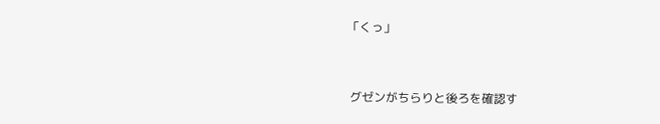「くっ」


 グゼンがちらりと後ろを確認す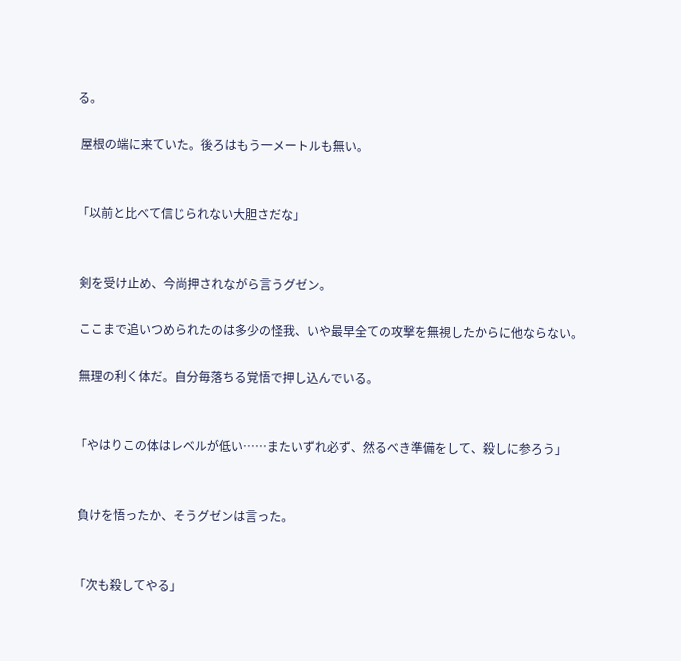る。

 屋根の端に来ていた。後ろはもう一メートルも無い。


「以前と比べて信じられない大胆さだな」


 剣を受け止め、今尚押されながら言うグゼン。

 ここまで追いつめられたのは多少の怪我、いや最早全ての攻撃を無視したからに他ならない。

 無理の利く体だ。自分毎落ちる覚悟で押し込んでいる。


「やはりこの体はレベルが低い……またいずれ必ず、然るべき準備をして、殺しに参ろう」


 負けを悟ったか、そうグゼンは言った。


「次も殺してやる」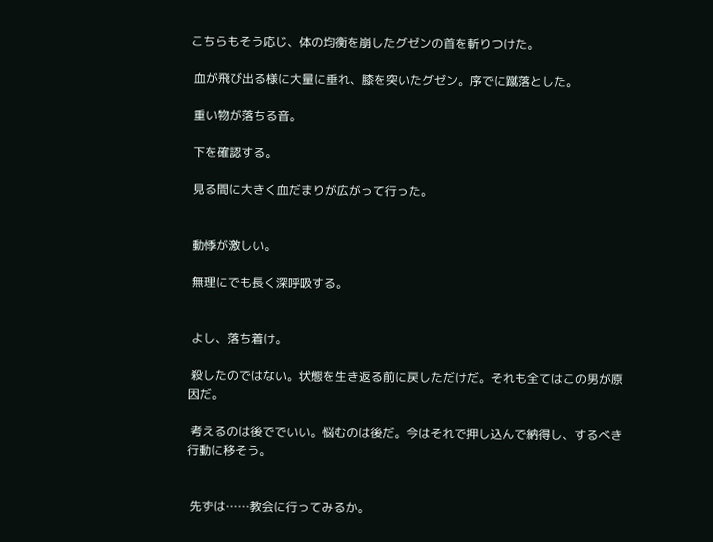こちらもそう応じ、体の均衡を崩したグゼンの首を斬りつけた。

 血が飛び出る様に大量に垂れ、膝を突いたグゼン。序でに蹴落とした。

 重い物が落ちる音。

 下を確認する。

 見る間に大きく血だまりが広がって行った。


 動悸が激しい。

 無理にでも長く深呼吸する。


 よし、落ち着け。

 殺したのではない。状態を生き返る前に戻しただけだ。それも全てはこの男が原因だ。

 考えるのは後ででいい。悩むのは後だ。今はそれで押し込んで納得し、するべき行動に移そう。


 先ずは……教会に行ってみるか。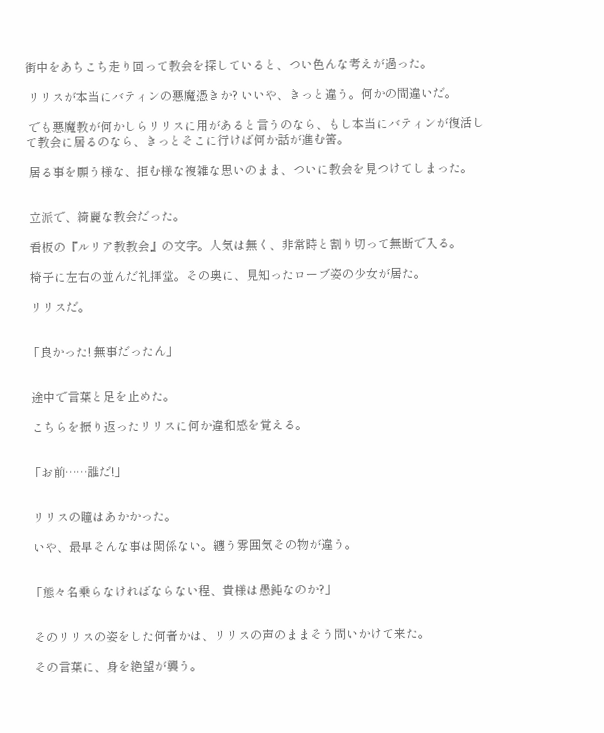街中をあちこち走り回って教会を探していると、つい色んな考えが過った。

 リリスが本当にバティンの悪魔憑きか? いいや、きっと違う。何かの間違いだ。

 でも悪魔教が何かしらリリスに用があると言うのなら、もし本当にバティンが復活して教会に居るのなら、きっとそこに行けば何か話が進む筈。

 居る事を願う様な、拒む様な複雑な思いのまま、ついに教会を見つけてしまった。


 立派で、綺麗な教会だった。

 看板の『ルリア教教会』の文字。人気は無く、非常時と割り切って無断で入る。

 椅子に左右の並んだ礼拝堂。その奥に、見知ったローブ姿の少女が居た。

 リリスだ。


「良かった! 無事だったん」


 途中で言葉と足を止めた。

 こちらを振り返ったリリスに何か違和感を覚える。


「お前……誰だ!」


 リリスの瞳はあかかった。

 いや、最早そんな事は関係ない。纏う雰囲気その物が違う。


「態々名乗らなければならない程、貴様は愚鈍なのか?」


 そのリリスの姿をした何者かは、リリスの声のままそう問いかけて来た。

 その言葉に、身を絶望が襲う。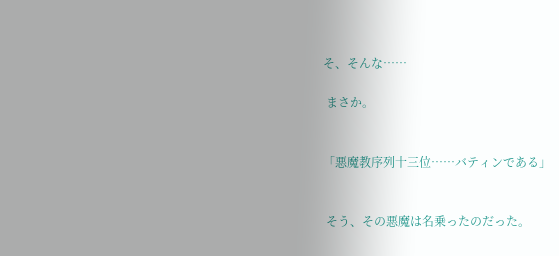そ、そんな……

 まさか。


「悪魔教序列十三位……バティンである」


 そう、その悪魔は名乗ったのだった。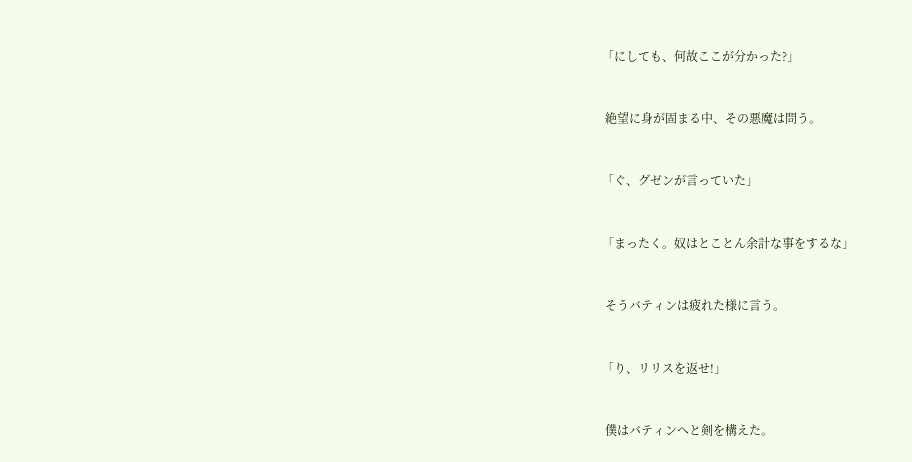「にしても、何故ここが分かった?」


 絶望に身が固まる中、その悪魔は問う。


「ぐ、グゼンが言っていた」


「まったく。奴はとことん余計な事をするな」


 そうバティンは疲れた様に言う。


「り、リリスを返せ!」


 僕はバティンへと剣を構えた。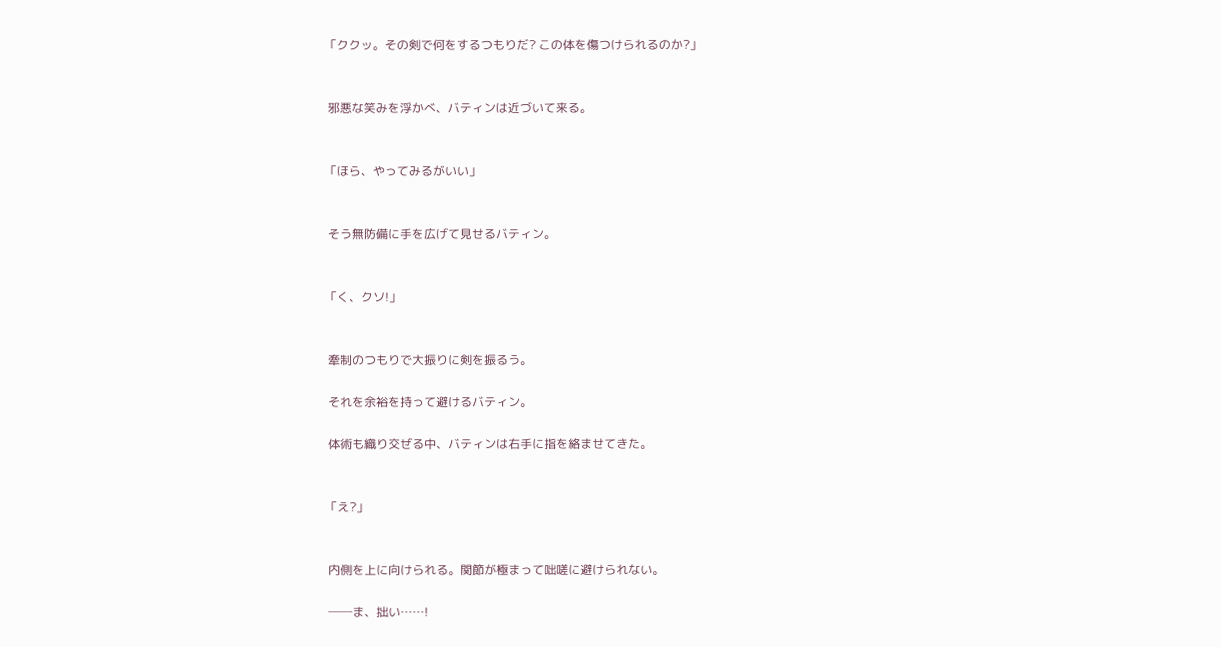「ククッ。その剣で何をするつもりだ? この体を傷つけられるのか?」


 邪悪な笑みを浮かべ、バティンは近づいて来る。


「ほら、やってみるがいい」


 そう無防備に手を広げて見せるバティン。


「く、クソ!」


 牽制のつもりで大振りに剣を振るう。

 それを余裕を持って避けるバティン。

 体術も織り交ぜる中、バティンは右手に指を絡ませてきた。


「え?」


 内側を上に向けられる。関節が極まって咄嗟に避けられない。

 ──ま、拙い……!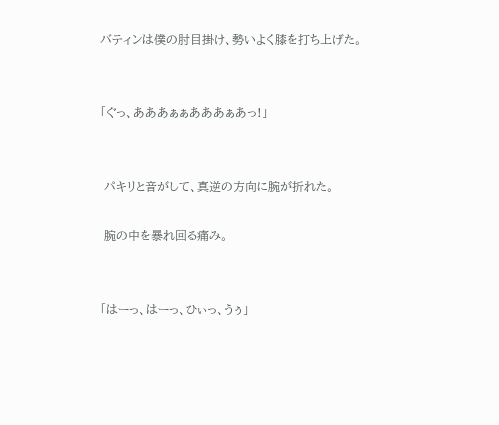バティンは僕の肘目掛け、勢いよく膝を打ち上げた。


「ぐっ、あああぁぁあああぁあっ!」


 パキリと音がして、真逆の方向に腕が折れた。

 腕の中を暴れ回る痛み。


「はーっ、はーっ、ひぃっ、うぅ」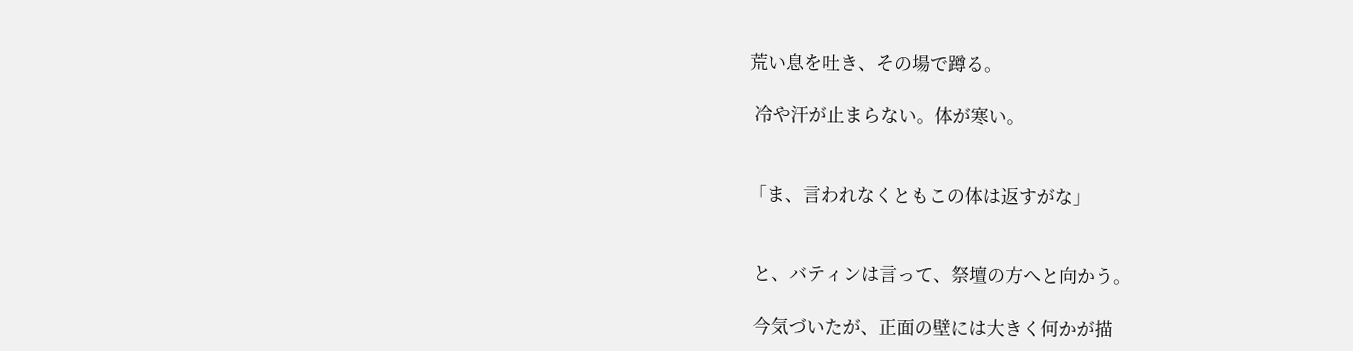荒い息を吐き、その場で蹲る。

 冷や汗が止まらない。体が寒い。


「ま、言われなくともこの体は返すがな」


 と、バティンは言って、祭壇の方へと向かう。

 今気づいたが、正面の壁には大きく何かが描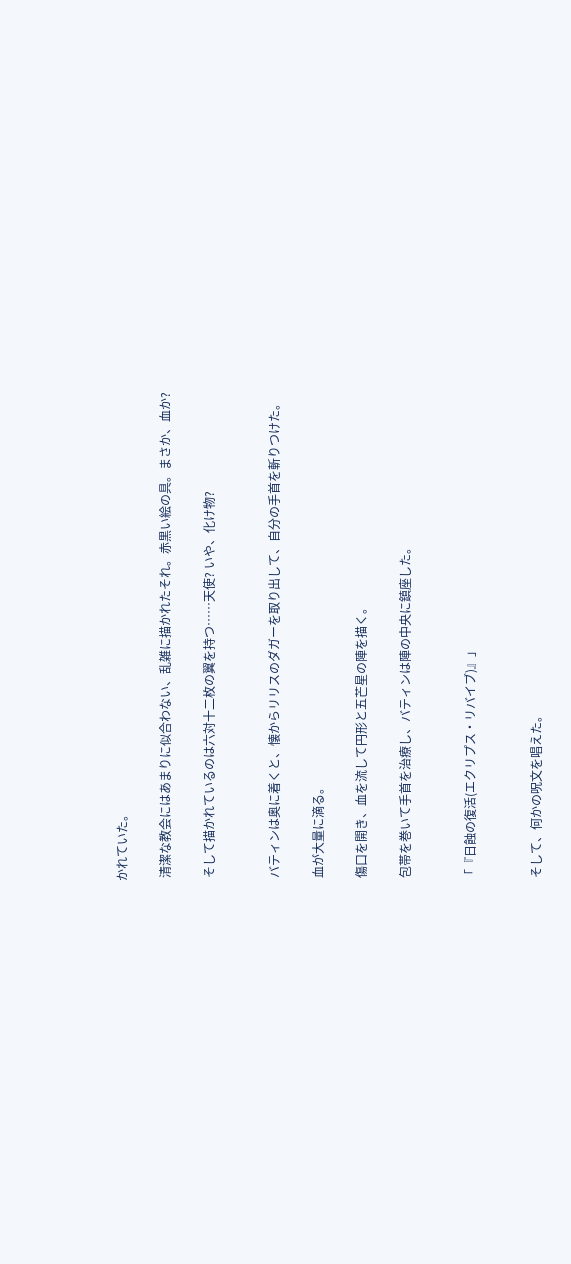かれていた。

 清潔な教会にはあまりに似合わない、乱雑に描かれたそれ。赤黒い絵の具。まさか、血か?

 そして描かれているのは六対十二枚の翼を持つ……天使? いや、化け物?


 バティンは奥に着くと、懐からリリスのダガーを取り出して、自分の手首を斬りつけた。

 血が大量に滴る。

 傷口を開き、血を流して円形と五芒星の陣を描く。

 包帯を巻いて手首を治療し、バティンは陣の中央に鎮座した。


「『日蝕の復活(エクリプス・リバイブ)』」


 そして、何かの呪文を唱えた。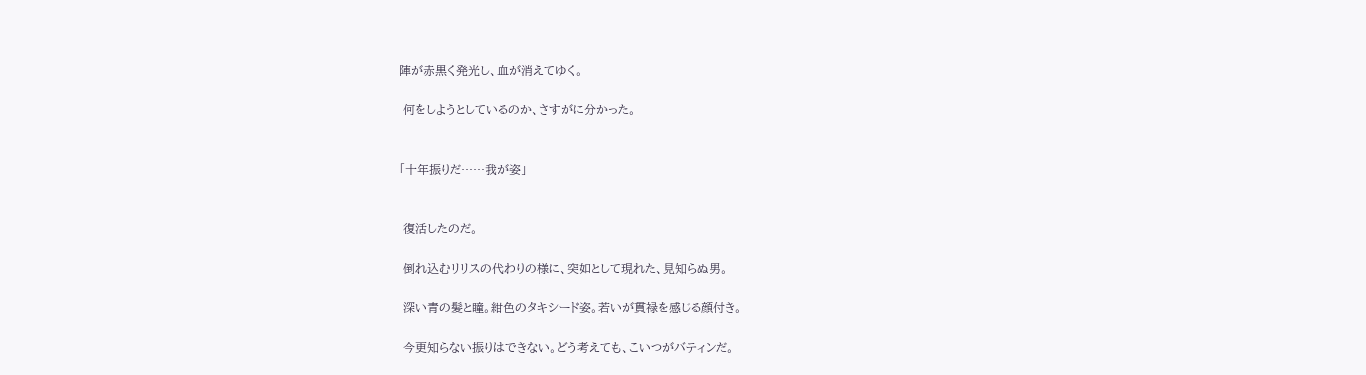陣が赤黒く発光し、血が消えてゆく。

 何をしようとしているのか、さすがに分かった。


「十年振りだ……我が姿」


 復活したのだ。

 倒れ込むリリスの代わりの様に、突如として現れた、見知らぬ男。

 深い青の髪と瞳。紺色のタキシード姿。若いが貫禄を感じる顔付き。

 今更知らない振りはできない。どう考えても、こいつがバティンだ。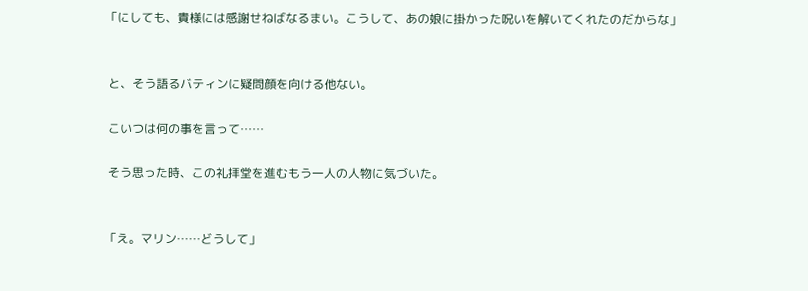「にしても、貴様には感謝せねばなるまい。こうして、あの娘に掛かった呪いを解いてくれたのだからな」


 と、そう語るバティンに疑問顔を向ける他ない。

 こいつは何の事を言って……

 そう思った時、この礼拝堂を進むもう一人の人物に気づいた。


「え。マリン……どうして」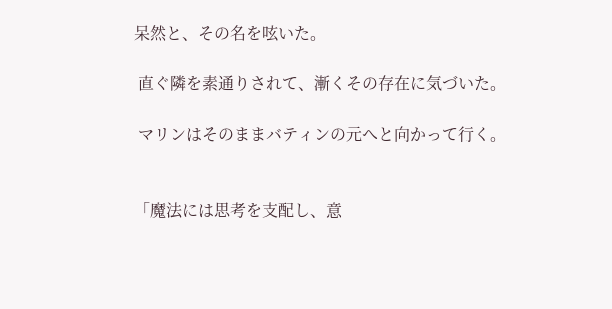呆然と、その名を呟いた。

 直ぐ隣を素通りされて、漸くその存在に気づいた。

 マリンはそのままバティンの元へと向かって行く。


「魔法には思考を支配し、意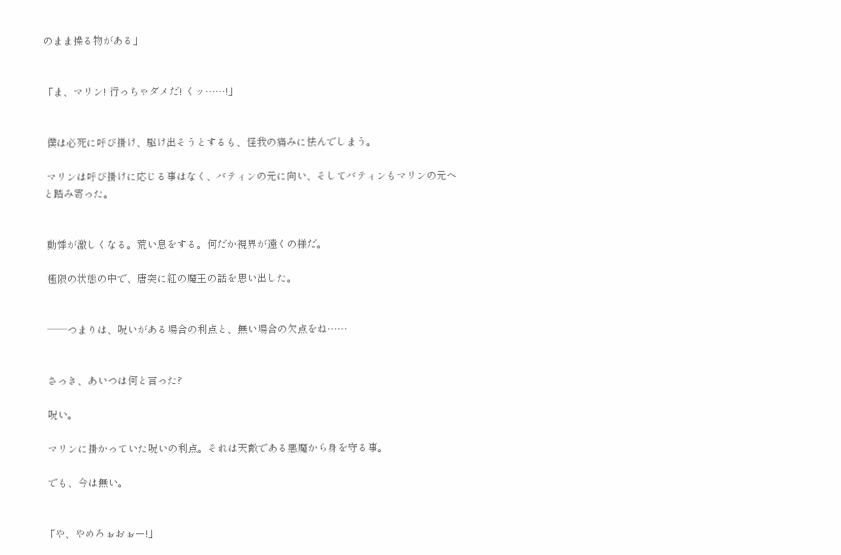のまま操る物がある」


「ま、マリン! 行っちゃダメだ! くッ……!」


 僕は必死に呼び掛け、駆け出そうとするも、怪我の痛みに怯んでしまう。

 マリンは呼び掛けに応じる事はなく、バティンの元に向い、そしてバティンもマリンの元へと踏み寄った。


 動悸が激しくなる。荒い息をする。何だか視界が遠くの様だ。

 極限の状態の中で、唐突に紅の魔王の話を思い出した。


 ──つまりは、呪いがある場合の利点と、無い場合の欠点をね……


 さっき、あいつは何と言った?

 呪い。

 マリンに掛かっていた呪いの利点。それは天敵である悪魔から身を守る事。

 でも、今は無い。


「や、やめろぉおぉー!」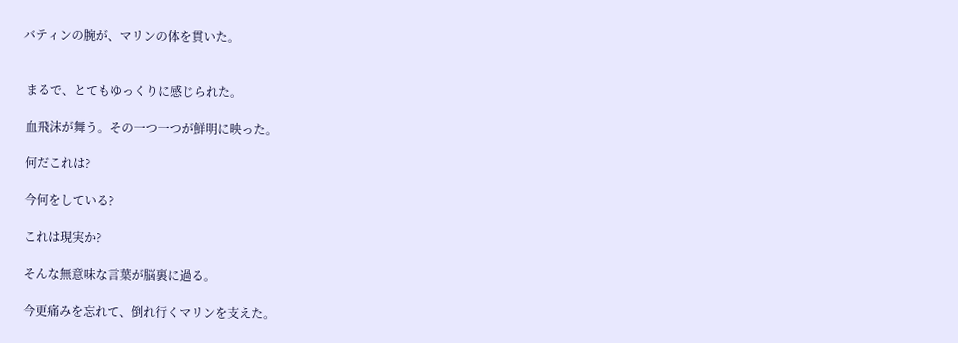バティンの腕が、マリンの体を貫いた。


 まるで、とてもゆっくりに感じられた。

 血飛沫が舞う。その一つ一つが鮮明に映った。

 何だこれは?

 今何をしている?

 これは現実か?

 そんな無意味な言葉が脳裏に過る。

 今更痛みを忘れて、倒れ行くマリンを支えた。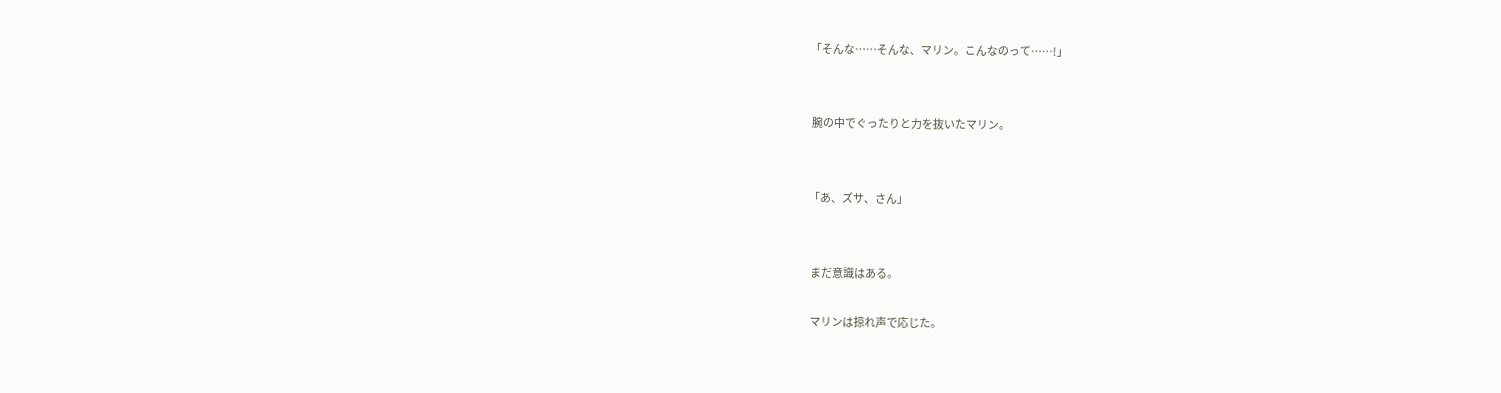「そんな……そんな、マリン。こんなのって……!」


 腕の中でぐったりと力を抜いたマリン。


「あ、ズサ、さん」


 まだ意識はある。

 マリンは掠れ声で応じた。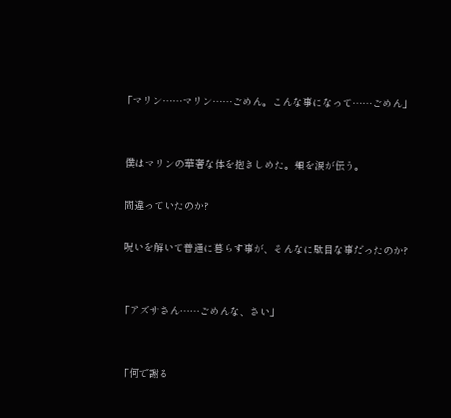「マリン……マリン……ごめん。こんな事になって……ごめん」


 僕はマリンの華奢な体を抱きしめた。頬を涙が伝う。

 間違っていたのか?

 呪いを解いて普通に暮らす事が、そんなに駄目な事だったのか?


「アズサさん……ごめんな、さい」


「何で謝る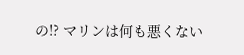の!? マリンは何も悪くない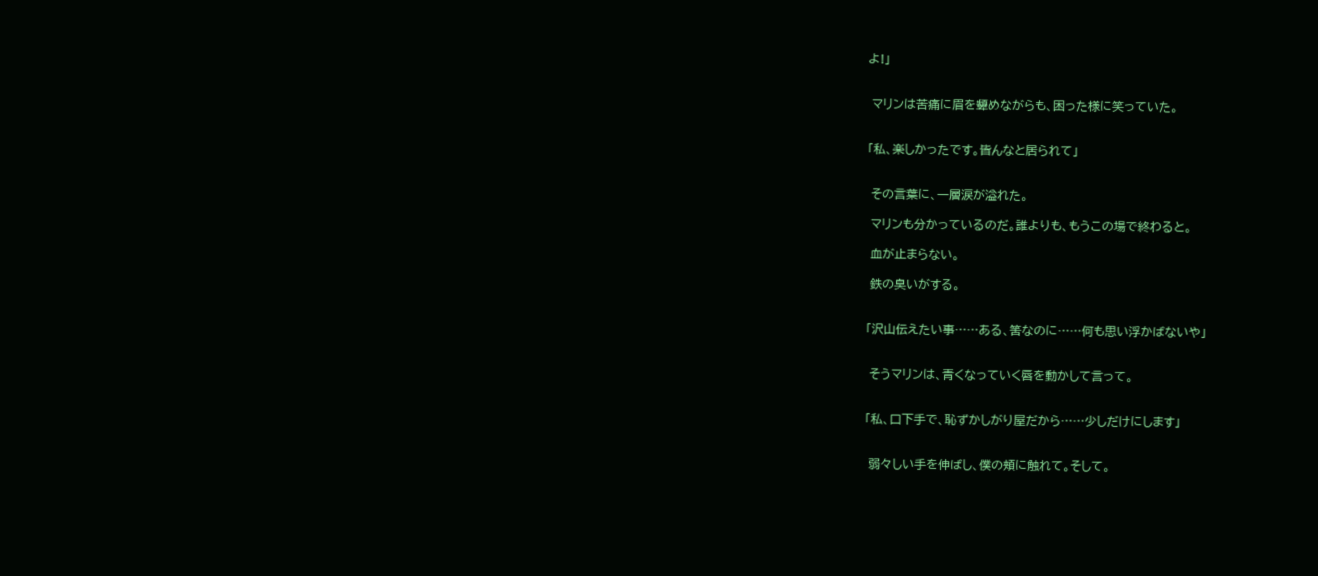よ!」


 マリンは苦痛に眉を顰めながらも、困った様に笑っていた。


「私、楽しかったです。皆んなと居られて」


 その言葉に、一層涙が溢れた。

 マリンも分かっているのだ。誰よりも、もうこの場で終わると。

 血が止まらない。

 鉄の臭いがする。


「沢山伝えたい事……ある、筈なのに……何も思い浮かばないや」


 そうマリンは、青くなっていく唇を動かして言って。


「私、口下手で、恥ずかしがり屋だから……少しだけにします」


 弱々しい手を伸ばし、僕の頬に触れて。そして。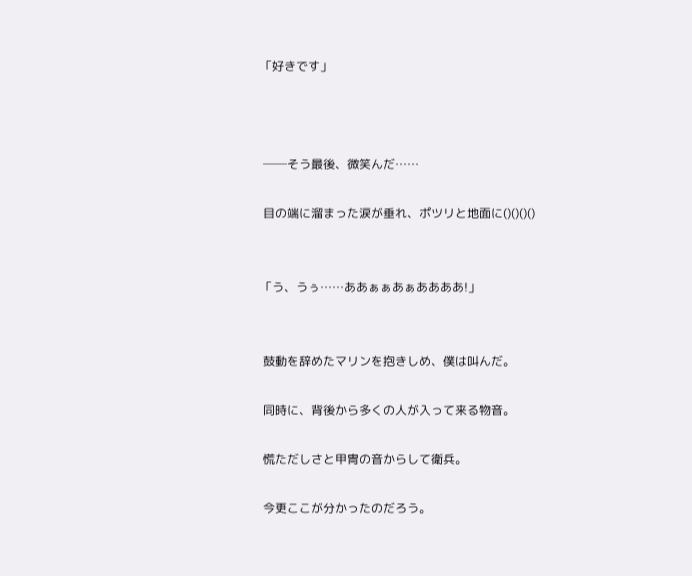「好きです」



 ──そう最後、微笑んだ……

 目の端に溜まった涙が垂れ、ポツリと地面に()()()()


「う、うぅ……ああぁぁあぁああああ!」


 鼓動を辞めたマリンを抱きしめ、僕は叫んだ。

 同時に、背後から多くの人が入って来る物音。

 慌ただしさと甲冑の音からして衛兵。

 今更ここが分かったのだろう。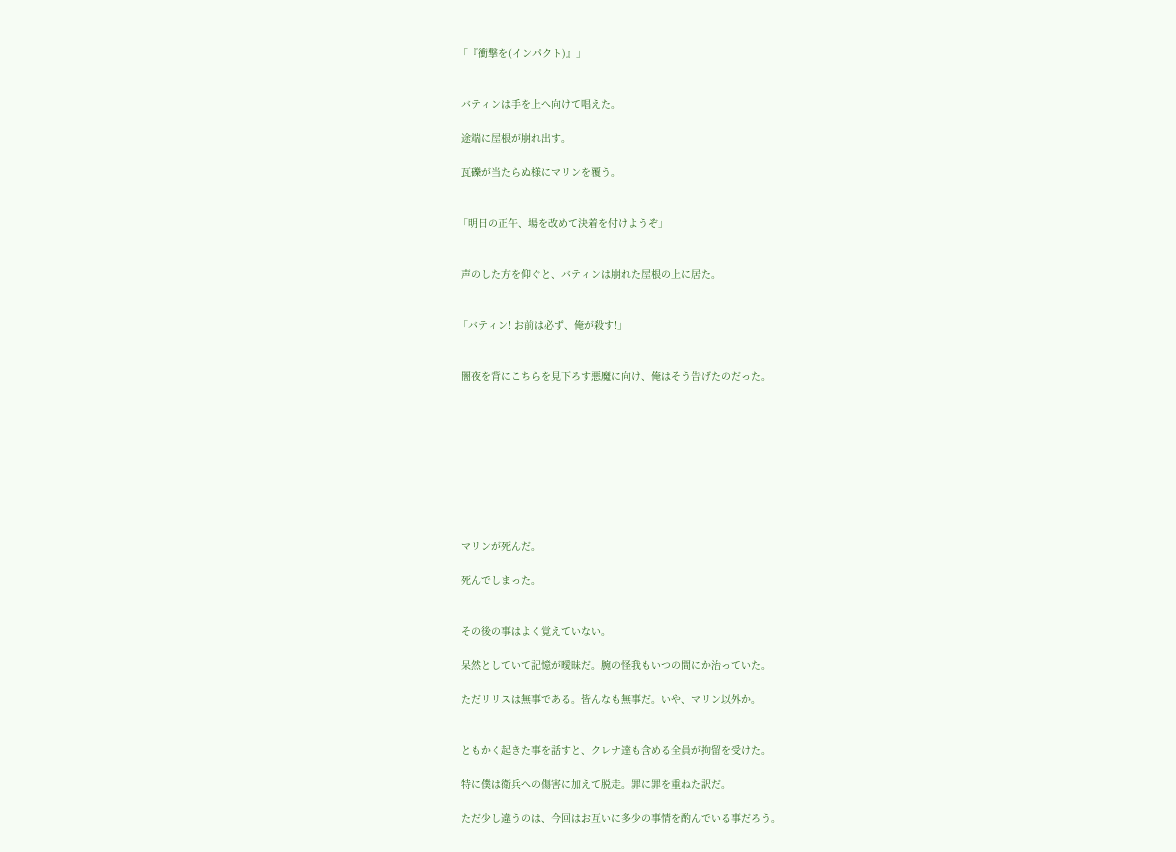「『衝撃を(インパクト)』」


 バティンは手を上へ向けて唱えた。

 途端に屋根が崩れ出す。

 瓦礫が当たらぬ様にマリンを覆う。


「明日の正午、場を改めて決着を付けようぞ」


 声のした方を仰ぐと、バティンは崩れた屋根の上に居た。


「バティン! お前は必ず、俺が殺す!」


 闇夜を背にこちらを見下ろす悪魔に向け、俺はそう告げたのだった。









 マリンが死んだ。

 死んでしまった。


 その後の事はよく覚えていない。

 呆然としていて記憶が曖昧だ。腕の怪我もいつの間にか治っていた。

 ただリリスは無事である。皆んなも無事だ。いや、マリン以外か。


 ともかく起きた事を話すと、クレナ達も含める全員が拘留を受けた。

 特に僕は衛兵への傷害に加えて脱走。罪に罪を重ねた訳だ。

 ただ少し違うのは、今回はお互いに多少の事情を酌んでいる事だろう。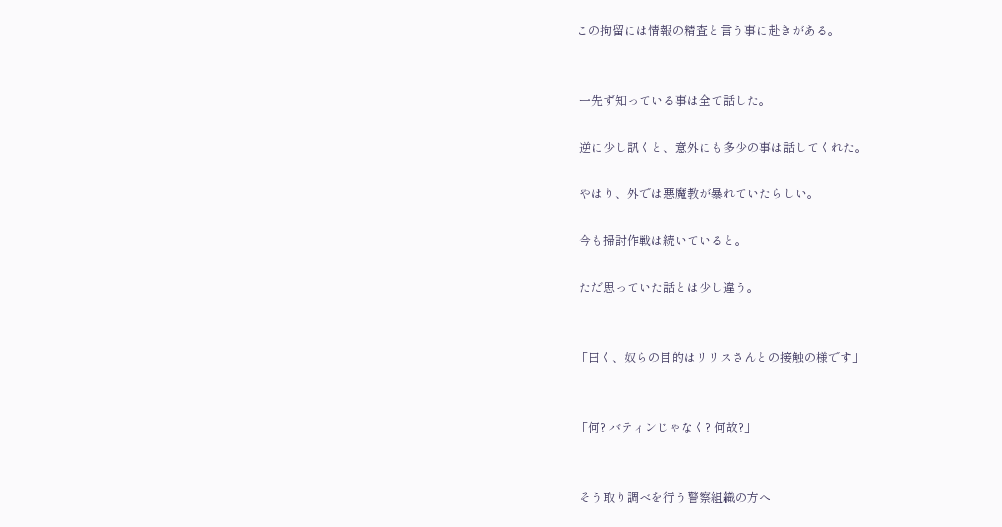この拘留には情報の精査と言う事に赴きがある。


 一先ず知っている事は全て話した。

 逆に少し訊くと、意外にも多少の事は話してくれた。

 やはり、外では悪魔教が暴れていたらしい。

 今も掃討作戦は続いていると。

 ただ思っていた話とは少し違う。


「曰く、奴らの目的はリリスさんとの接触の様です」


「何? バティンじゃなく? 何故?」


 そう取り調べを行う警察組織の方へ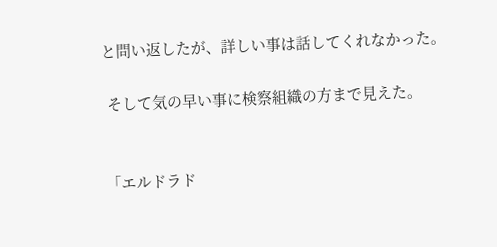と問い返したが、詳しい事は話してくれなかった。

 そして気の早い事に検察組織の方まで見えた。


「エルドラド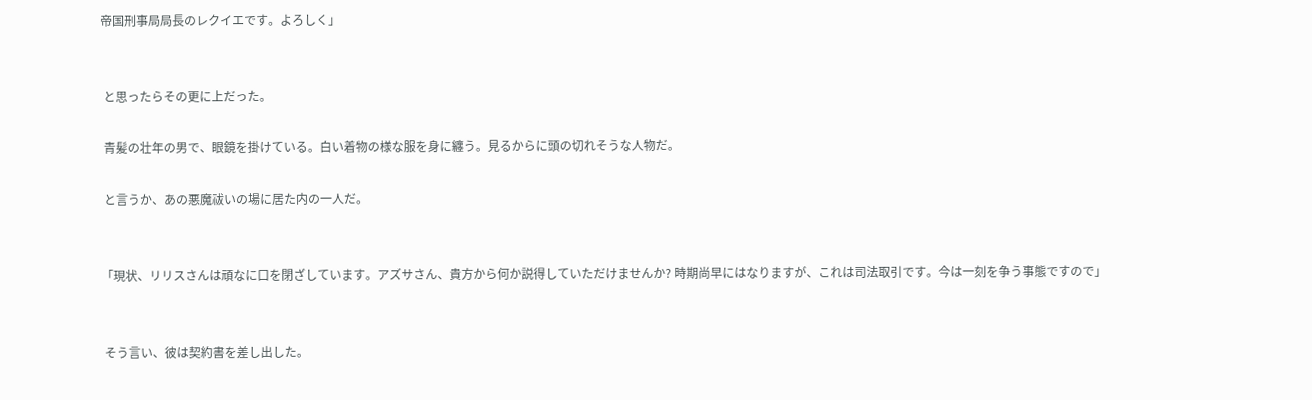帝国刑事局局長のレクイエです。よろしく」


 と思ったらその更に上だった。

 青髪の壮年の男で、眼鏡を掛けている。白い着物の様な服を身に纏う。見るからに頭の切れそうな人物だ。

 と言うか、あの悪魔祓いの場に居た内の一人だ。


「現状、リリスさんは頑なに口を閉ざしています。アズサさん、貴方から何か説得していただけませんか? 時期尚早にはなりますが、これは司法取引です。今は一刻を争う事態ですので」


 そう言い、彼は契約書を差し出した。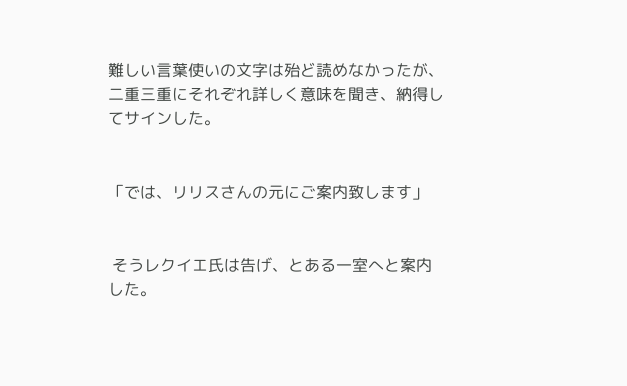難しい言葉使いの文字は殆ど読めなかったが、二重三重にそれぞれ詳しく意味を聞き、納得してサインした。


「では、リリスさんの元にご案内致します」


 そうレクイエ氏は告げ、とある一室へと案内した。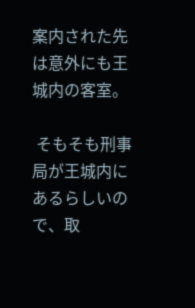案内された先は意外にも王城内の客室。

 そもそも刑事局が王城内にあるらしいので、取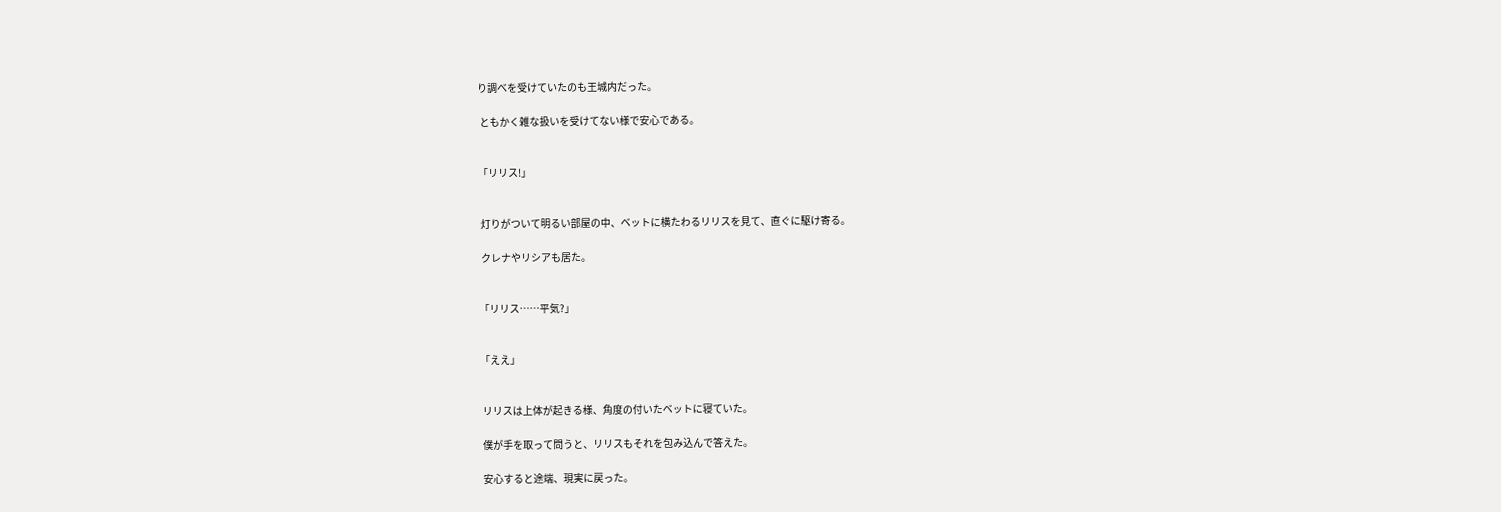り調べを受けていたのも王城内だった。

 ともかく雑な扱いを受けてない様で安心である。


「リリス!」


 灯りがついて明るい部屋の中、ベットに横たわるリリスを見て、直ぐに駆け寄る。

 クレナやリシアも居た。


「リリス……平気?」


「ええ」


 リリスは上体が起きる様、角度の付いたベットに寝ていた。

 僕が手を取って問うと、リリスもそれを包み込んで答えた。

 安心すると途端、現実に戻った。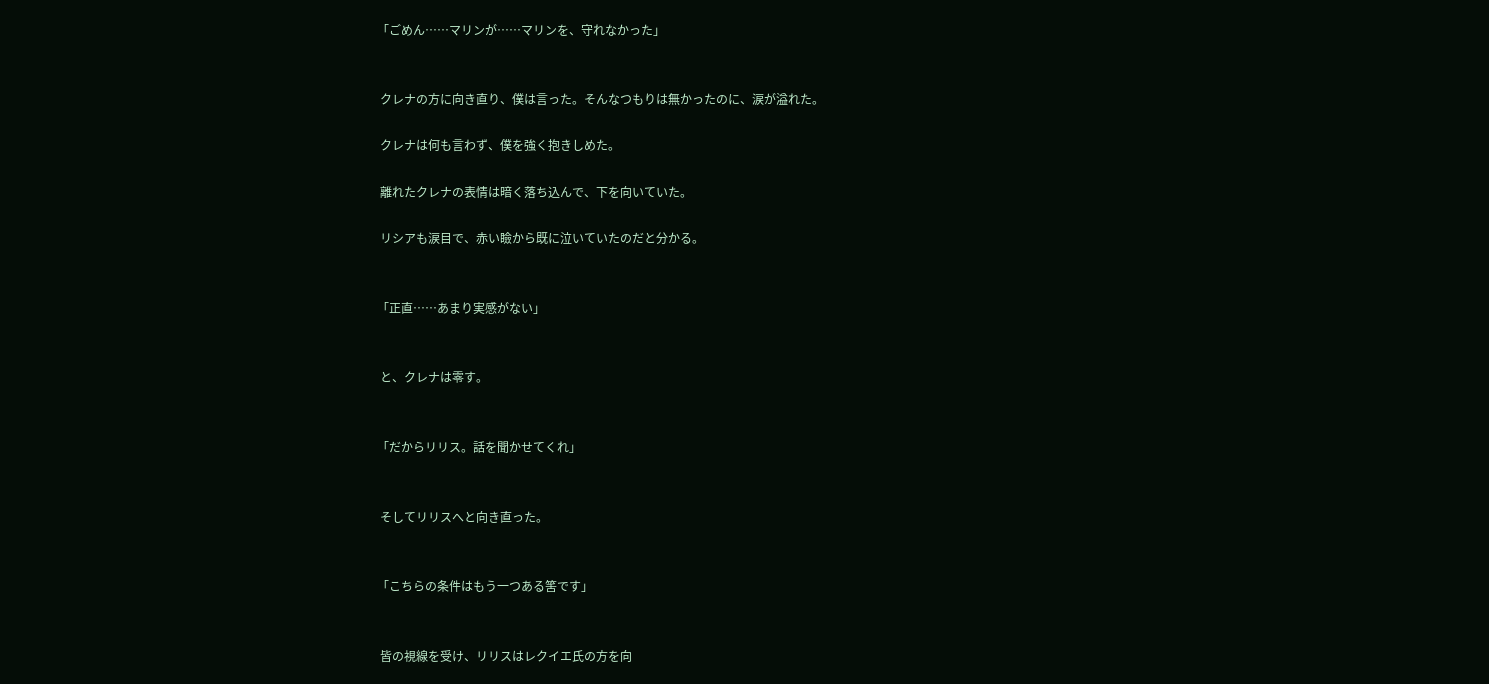「ごめん……マリンが……マリンを、守れなかった」


 クレナの方に向き直り、僕は言った。そんなつもりは無かったのに、涙が溢れた。

 クレナは何も言わず、僕を強く抱きしめた。

 離れたクレナの表情は暗く落ち込んで、下を向いていた。

 リシアも涙目で、赤い瞼から既に泣いていたのだと分かる。


「正直……あまり実感がない」


 と、クレナは零す。


「だからリリス。話を聞かせてくれ」


 そしてリリスへと向き直った。


「こちらの条件はもう一つある筈です」


 皆の視線を受け、リリスはレクイエ氏の方を向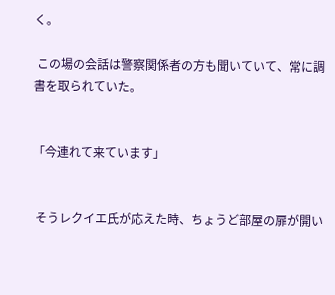く。

 この場の会話は警察関係者の方も聞いていて、常に調書を取られていた。


「今連れて来ています」


 そうレクイエ氏が応えた時、ちょうど部屋の扉が開い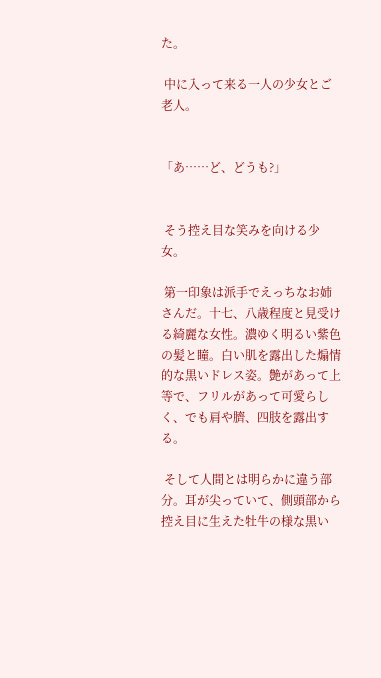た。

 中に入って来る一人の少女とご老人。


「あ……ど、どうも?」


 そう控え目な笑みを向ける少女。

 第一印象は派手でえっちなお姉さんだ。十七、八歳程度と見受ける綺麗な女性。濃ゆく明るい紫色の髪と瞳。白い肌を露出した煽情的な黒いドレス姿。艶があって上等で、フリルがあって可愛らしく、でも肩や臍、四肢を露出する。

 そして人間とは明らかに違う部分。耳が尖っていて、側頭部から控え目に生えた牡牛の様な黒い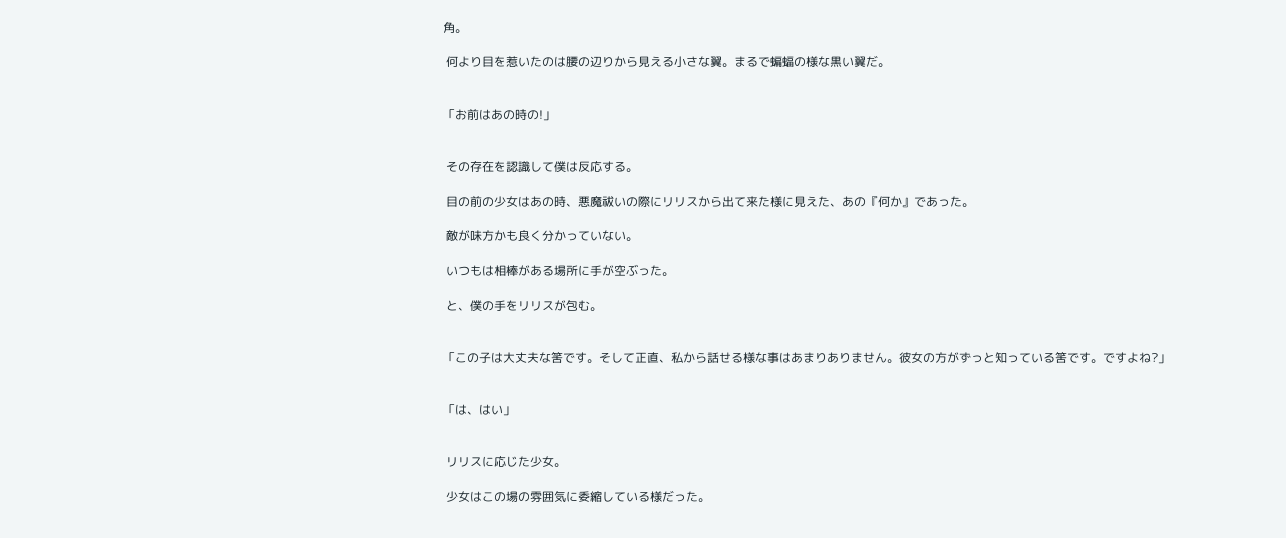角。

 何より目を惹いたのは腰の辺りから見える小さな翼。まるで蝙蝠の様な黒い翼だ。


「お前はあの時の!」


 その存在を認識して僕は反応する。

 目の前の少女はあの時、悪魔祓いの際にリリスから出て来た様に見えた、あの『何か』であった。

 敵が味方かも良く分かっていない。

 いつもは相棒がある場所に手が空ぶった。

 と、僕の手をリリスが包む。


「この子は大丈夫な筈です。そして正直、私から話せる様な事はあまりありません。彼女の方がずっと知っている筈です。ですよね?」


「は、はい」


 リリスに応じた少女。

 少女はこの場の雰囲気に委縮している様だった。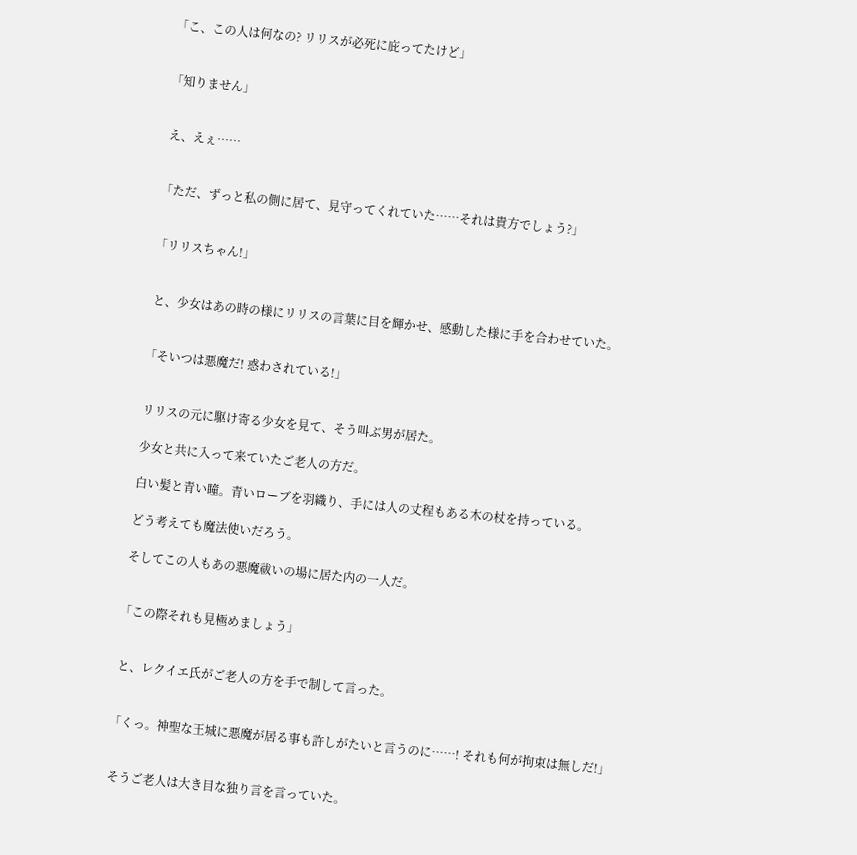「こ、この人は何なの? リリスが必死に庇ってたけど」


「知りません」


 え、えぇ……


「ただ、ずっと私の側に居て、見守ってくれていた……それは貴方でしょう?」


「リリスちゃん!」


 と、少女はあの時の様にリリスの言葉に目を輝かせ、感動した様に手を合わせていた。


「そいつは悪魔だ! 惑わされている!」


 リリスの元に駆け寄る少女を見て、そう叫ぶ男が居た。

 少女と共に入って来ていたご老人の方だ。

 白い髪と青い瞳。青いローブを羽織り、手には人の丈程もある木の杖を持っている。

 どう考えても魔法使いだろう。

 そしてこの人もあの悪魔祓いの場に居た内の一人だ。


「この際それも見極めましょう」


 と、レクイエ氏がご老人の方を手で制して言った。


「くっ。神聖な王城に悪魔が居る事も許しがたいと言うのに……! それも何が拘束は無しだ!」


 そうご老人は大き目な独り言を言っていた。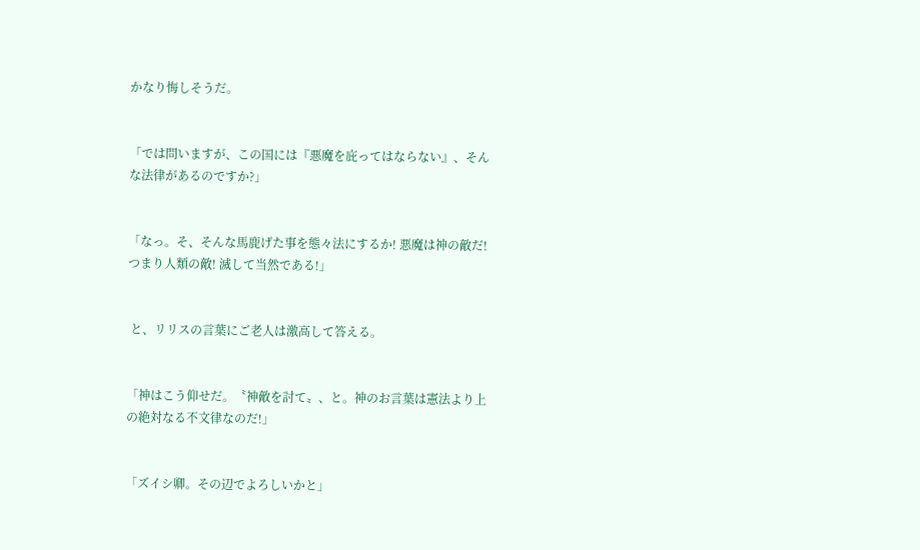かなり悔しそうだ。


「では問いますが、この国には『悪魔を庇ってはならない』、そんな法律があるのですか?」


「なっ。そ、そんな馬鹿げた事を態々法にするか! 悪魔は神の敵だ! つまり人類の敵! 滅して当然である!」


 と、リリスの言葉にご老人は激高して答える。


「神はこう仰せだ。〝神敵を討て〟、と。神のお言葉は憲法より上の絶対なる不文律なのだ!」


「ズイシ卿。その辺でよろしいかと」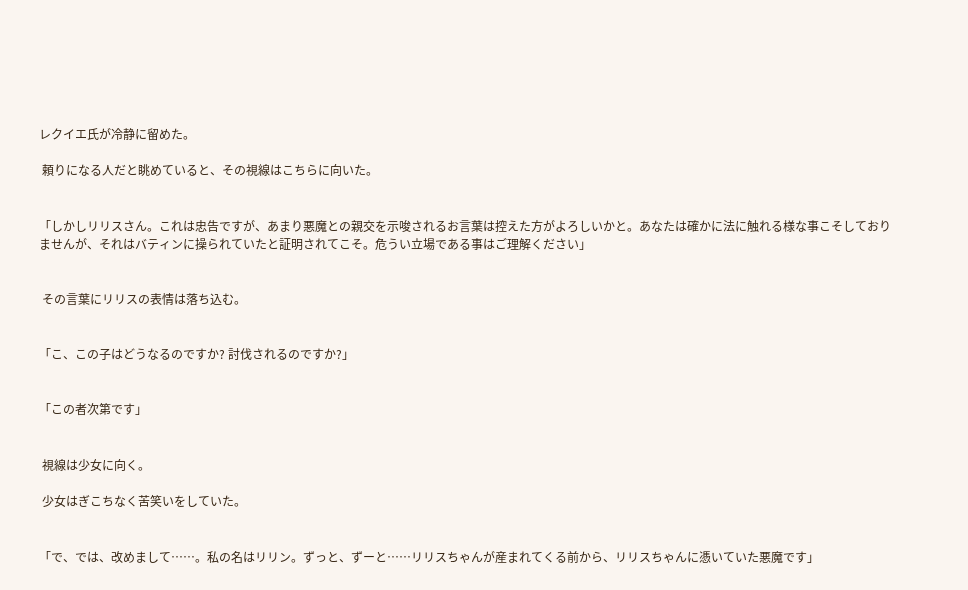レクイエ氏が冷静に留めた。

 頼りになる人だと眺めていると、その視線はこちらに向いた。


「しかしリリスさん。これは忠告ですが、あまり悪魔との親交を示唆されるお言葉は控えた方がよろしいかと。あなたは確かに法に触れる様な事こそしておりませんが、それはバティンに操られていたと証明されてこそ。危うい立場である事はご理解ください」


 その言葉にリリスの表情は落ち込む。


「こ、この子はどうなるのですか? 討伐されるのですか?」


「この者次第です」


 視線は少女に向く。

 少女はぎこちなく苦笑いをしていた。


「で、では、改めまして……。私の名はリリン。ずっと、ずーと……リリスちゃんが産まれてくる前から、リリスちゃんに憑いていた悪魔です」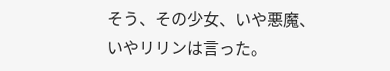そう、その少女、いや悪魔、いやリリンは言った。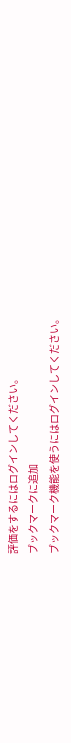評価をするにはログインしてください。
ブックマークに追加
ブックマーク機能を使うにはログインしてください。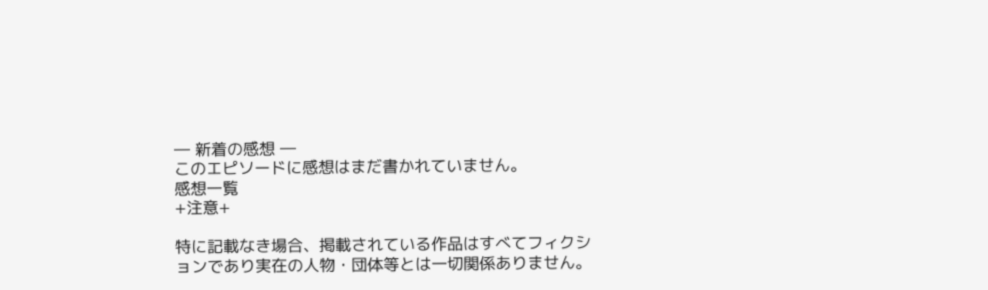― 新着の感想 ―
このエピソードに感想はまだ書かれていません。
感想一覧
+注意+

特に記載なき場合、掲載されている作品はすべてフィクションであり実在の人物・団体等とは一切関係ありません。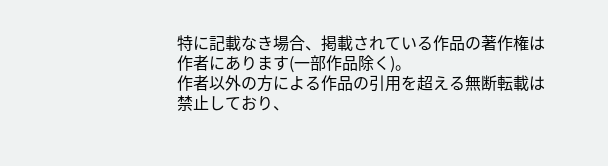特に記載なき場合、掲載されている作品の著作権は作者にあります(一部作品除く)。
作者以外の方による作品の引用を超える無断転載は禁止しており、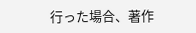行った場合、著作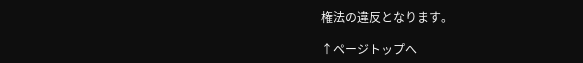権法の違反となります。

↑ページトップへ